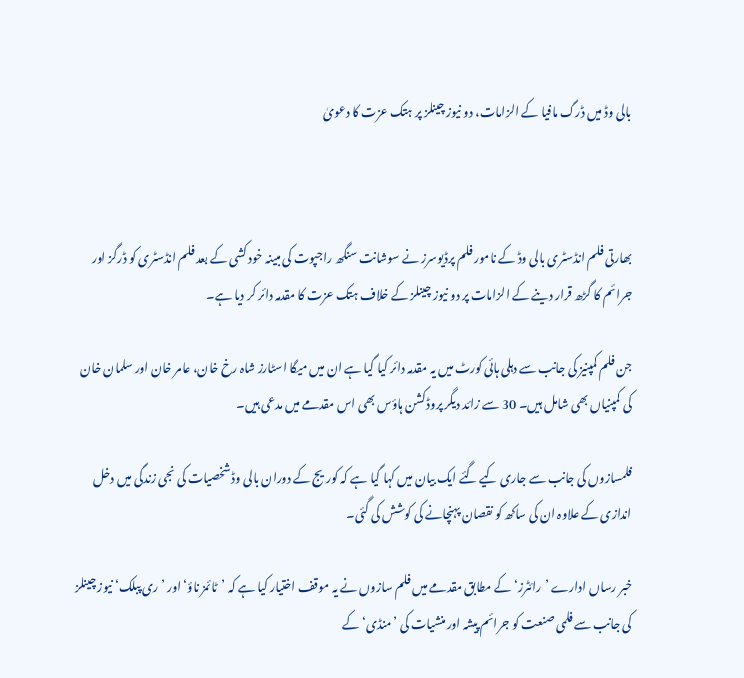بالی وڈ میں ڈرگ مافیا کے الزامات، دو نیوز چینلز پر ہتک عزت کا دعویٰ



بھارتی فلم انڈسٹری بالی وڈ کے نامور فلم پرڈیوسرز نے سوشانت سنگھ راجپوت کی مبینہ خود کشی کے بعد فلم انڈسٹری کو ڈرگز اور جرائم کا گڑھ قرار دینے کے الزامات پر دو نیوز چینلز کے خلاف ہتک عزت کا مقدمہ دائر کر دیا ہے۔

جن فلم کمپنیز کی جانب سے دہلی ہائی کورٹ میں یہ مقدمہ دائر کیا گیا ہے ان میں میگا اسٹارز شاہ رخ خان، عامر خان اور سلمان خان کی کمپنیاں بھی شامل ہیں۔ 30 سے زائد دیگر پروڈکشن ہاؤس بھی اس مقدمے میں مدعی ہیں۔

فلمسازوں کی جانب سے جاری کیے گئے ایک بیان میں کہا گیا ہے کہ کوریج کے دوران بالی وڈ شخصیات کی نجی زندگی میں دخل اندازی کے علاوہ ان کی ساکھ کو نقصان پہنچانے کی کوشش کی گئی۔

خبر رساں ادارے ’رائٹرز‘ کے مطابق مقدمے میں فلم سازوں نے یہ موقف اختیار کیا ہے کہ ’ٹائمز ناؤ‘ اور ’ری پبلک‘ نیوز چینلز کی جانب سے فلمی صنعت کو جرائم پیشہ اور منشیات کی ’منڈی‘ کے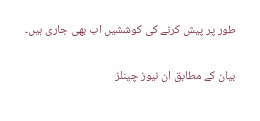طور پر پیش کرنے کی کوششیں اب بھی جاری ہیں۔

بیان کے مطابق ان نیوز چینلز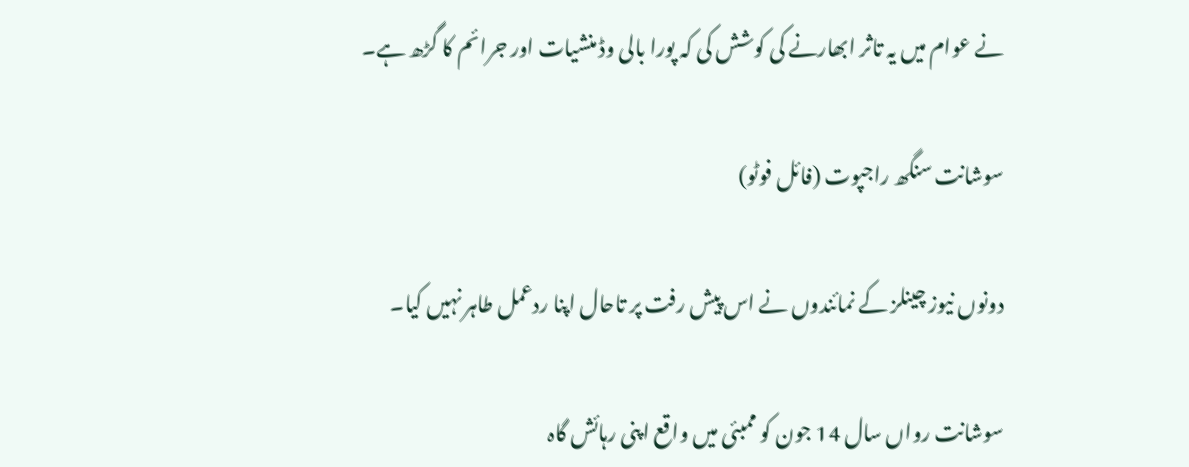نے عوام میں یہ تاثر ابھارنے کی کوشش کی کہ پورا بالی وڈ منشیات اور جرائم کا گڑھ ہے۔

سوشانت سنگھ راجپوت (فائل فوٹو)

دونوں نیوز چینلز کے نمائندوں نے اس پیش رفت پر تاحال اپنا ردعمل طاہر نہیں کیا۔

سوشانت رواں سال 14 جون کو ممبئی میں واقع اپنی رہائش گاہ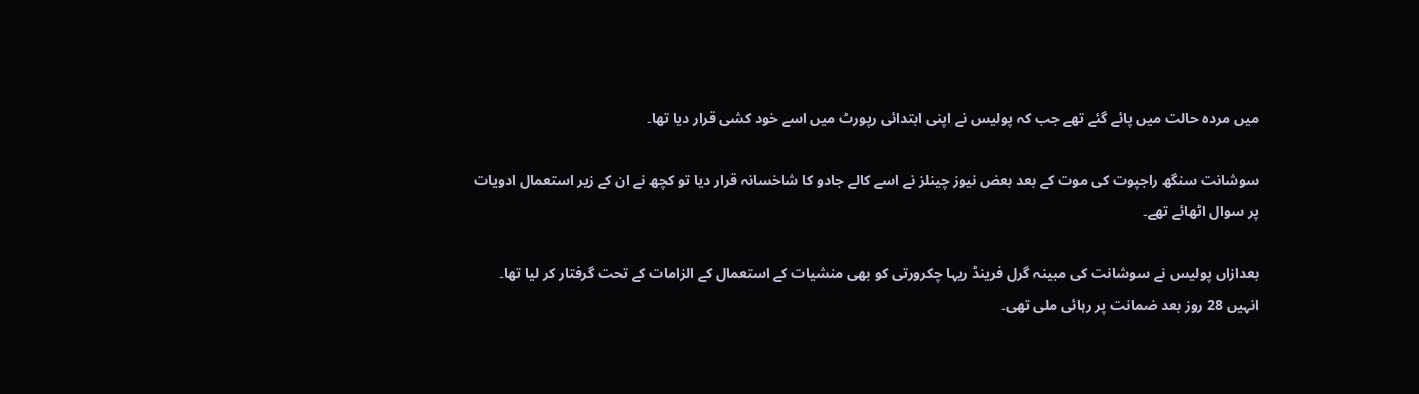میں مردہ حالت میں پائے گئے تھے جب کہ پولیس نے اپنی ابتدائی رپورٹ میں اسے خود کشی قرار دیا تھا۔

سوشانت سنگھ راجپوت کی موت کے بعد بعض نیوز چینلز نے اسے کالے جادو کا شاخسانہ قرار دیا تو کچھ نے ان کے زیر استعمال ادویات پر سوال اٹھائے تھے۔

بعدازاں پولیس نے سوشانت کی مبینہ گرل فرینڈ ریہا چکرورتی کو بھی منشیات کے استعمال کے الزامات کے تحت گرفتار کر لیا تھا۔ انہیں 28 روز بعد ضمانت پر رہائی ملی تھی۔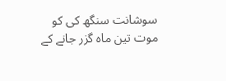سوشانت سنگھ کی کو موت تین ماہ گزر جانے کے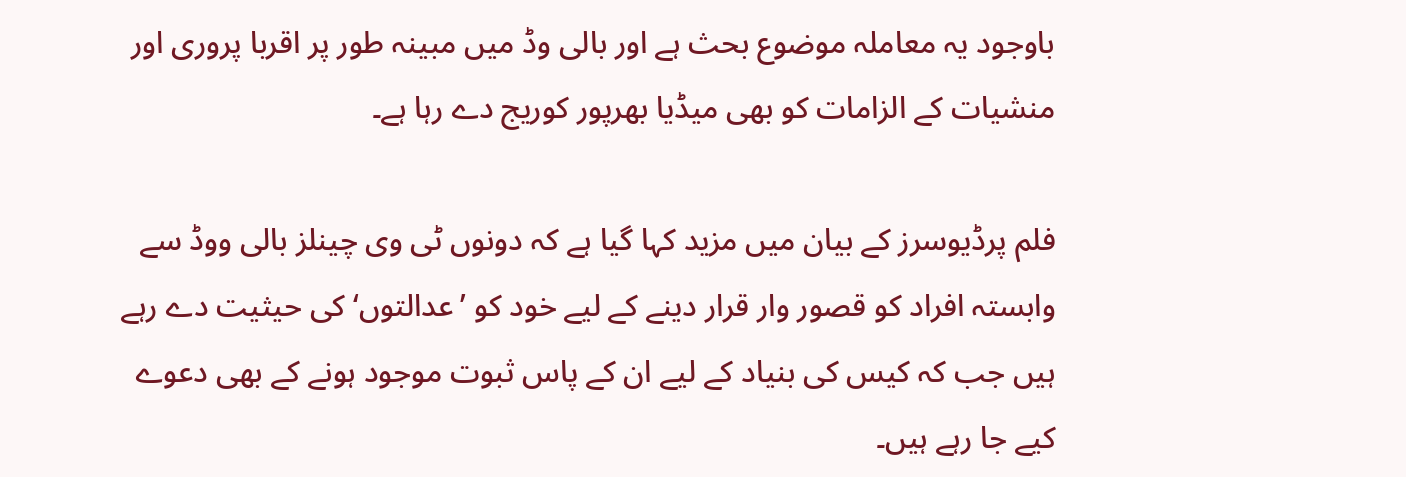باوجود یہ معاملہ موضوع بحث ہے اور بالی وڈ میں مبینہ طور پر اقربا پروری اور منشیات کے الزامات کو بھی میڈیا بھرپور کوریج دے رہا ہے۔

فلم پرڈیوسرز کے بیان میں مزید کہا گیا ہے کہ دونوں ٹی وی چینلز بالی ووڈ سے وابستہ افراد کو قصور وار قرار دینے کے لیے خود کو ’عدالتوں‘ کی حیثیت دے رہے ہیں جب کہ کیس کی بنیاد کے لیے ان کے پاس ثبوت موجود ہونے کے بھی دعوے کیے جا رہے ہیں۔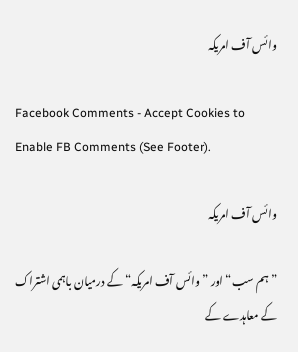وائس آف امریکہ

Facebook Comments - Accept Cookies to Enable FB Comments (See Footer).

وائس آف امریکہ

”ہم سب“ اور ”وائس آف امریکہ“ کے درمیان باہمی اشتراک کے معاہدے کے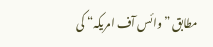مطابق ”وائس آف امریکہ“ کی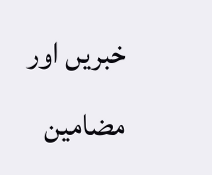خبریں اور مضامین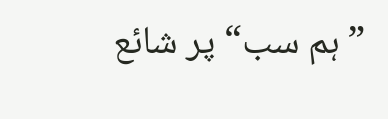”ہم سب“ پر شائع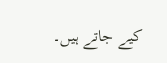کیے جاتے ہیں۔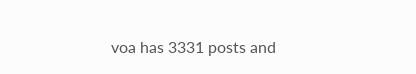voa has 3331 posts and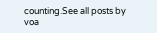counting.See all posts by voa